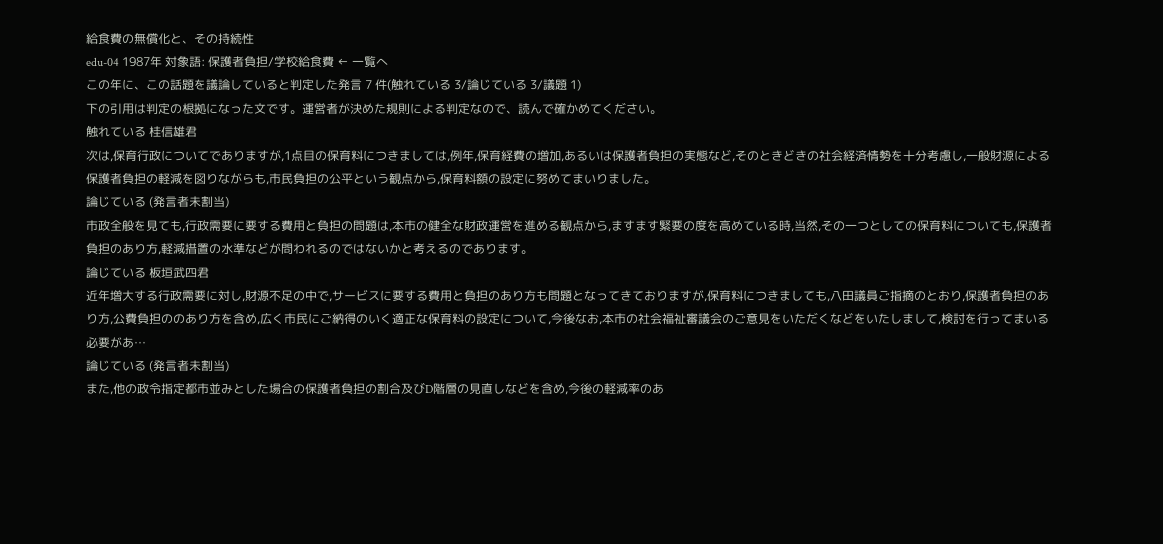給食費の無償化と、その持続性
edu-04 1987年 対象語: 保護者負担/学校給食費 ← 一覧へ
この年に、この話題を議論していると判定した発言 7 件(触れている 3/論じている 3/議題 1)
下の引用は判定の根拠になった文です。運営者が決めた規則による判定なので、読んで確かめてください。
触れている 桂信雄君
次は,保育行政についてでありますが,1点目の保育料につきましては,例年,保育経費の増加,あるいは保護者負担の実態など,そのときどきの社会経済情勢を十分考慮し,一般財源による保護者負担の軽減を図りながらも,市民負担の公平という観点から,保育料額の設定に努めてまいりました。
論じている (発言者未割当)
市政全般を見ても,行政需要に要する費用と負担の問題は,本市の健全な財政運営を進める観点から,ますます緊要の度を高めている時,当然,その一つとしての保育料についても,保護者負担のあり方,軽減措置の水準などが問われるのではないかと考えるのであります。
論じている 板垣武四君
近年増大する行政需要に対し,財源不足の中で,サービスに要する費用と負担のあり方も問題となってきておりますが,保育料につきましても,八田議員ご指摘のとおり,保護者負担のあり方,公費負担ののあり方を含め,広く市民にご納得のいく適正な保育料の設定について,今後なお,本市の社会福祉審議会のご意見をいただくなどをいたしまして,検討を行ってまいる必要があ…
論じている (発言者未割当)
また,他の政令指定都市並みとした場合の保護者負担の割合及びD階層の見直しなどを含め,今後の軽減率のあ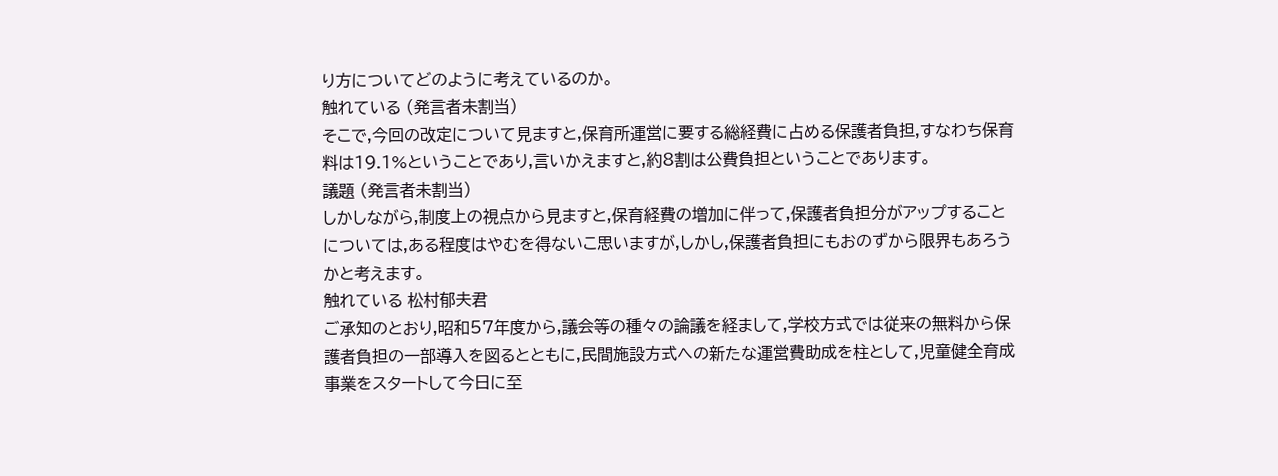り方についてどのように考えているのか。
触れている (発言者未割当)
そこで,今回の改定について見ますと,保育所運営に要する総経費に占める保護者負担,すなわち保育料は19.1%ということであり,言いかえますと,約8割は公費負担ということであります。
議題 (発言者未割当)
しかしながら,制度上の視点から見ますと,保育経費の増加に伴って,保護者負担分がアップすることについては,ある程度はやむを得ないこ思いますが,しかし,保護者負担にもおのずから限界もあろうかと考えます。
触れている 松村郁夫君
ご承知のとおり,昭和57年度から,議会等の種々の論議を経まして,学校方式では従来の無料から保護者負担の一部導入を図るとともに,民間施設方式への新たな運営費助成を柱として,児童健全育成事業をスタートして今日に至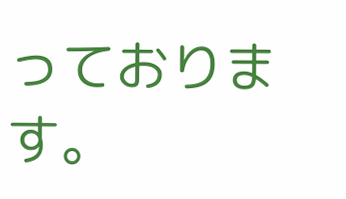っております。